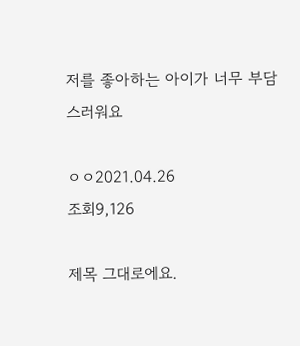저를 좋아하는 아이가 너무 부담스러워요

ㅇㅇ2021.04.26
조회9,126

제목 그대로에요.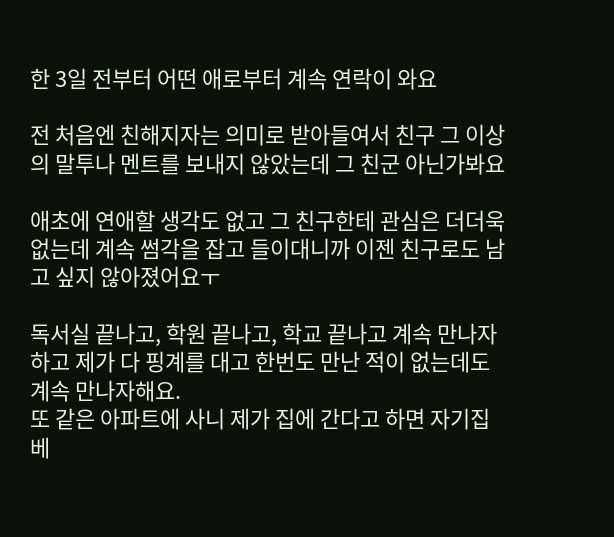한 3일 전부터 어떤 애로부터 계속 연락이 와요

전 처음엔 친해지자는 의미로 받아들여서 친구 그 이상의 말투나 멘트를 보내지 않았는데 그 친군 아닌가봐요

애초에 연애할 생각도 없고 그 친구한테 관심은 더더욱 없는데 계속 썸각을 잡고 들이대니까 이젠 친구로도 남고 싶지 않아졌어요ㅜ

독서실 끝나고, 학원 끝나고, 학교 끝나고 계속 만나자하고 제가 다 핑계를 대고 한번도 만난 적이 없는데도 계속 만나자해요.
또 같은 아파트에 사니 제가 집에 간다고 하면 자기집 베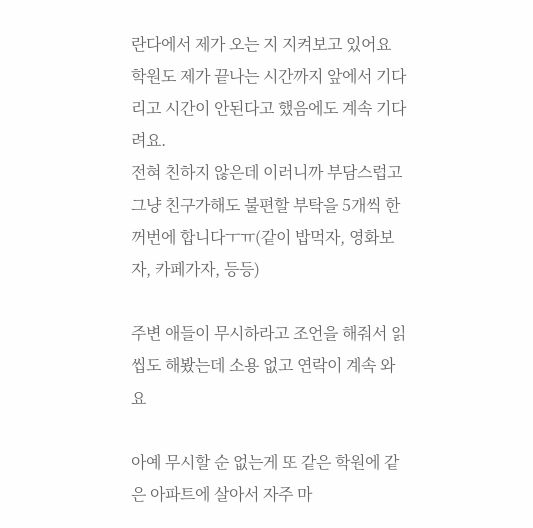란다에서 제가 오는 지 지켜보고 있어요
학원도 제가 끝나는 시간까지 앞에서 기다리고 시간이 안된다고 했음에도 계속 기다려요.
전혀 친하지 않은데 이러니까 부담스럽고
그냥 친구가해도 불편할 부탁을 5개씩 한꺼번에 합니다ㅜㅠ(같이 밥먹자, 영화보자, 카페가자, 등등)

주변 애들이 무시하라고 조언을 해줘서 읽씹도 해봤는데 소용 없고 연락이 계속 와요

아예 무시할 순 없는게 또 같은 학원에 같은 아파트에 살아서 자주 마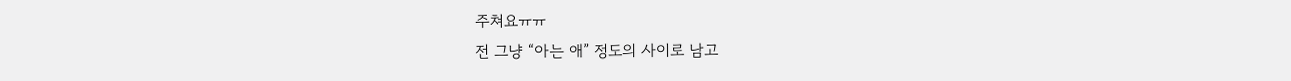주쳐요ㅠㅠ
전 그냥 “아는 애” 정도의 사이로 남고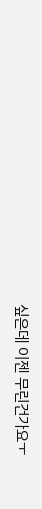싶은데 이젠 무린건가요ㅜ